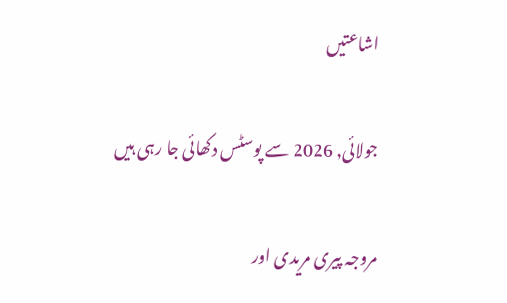اشاعتیں

جولائی, 2026 سے پوسٹس دکھائی جا رہی ہیں

مروجہ پیری مریدی اور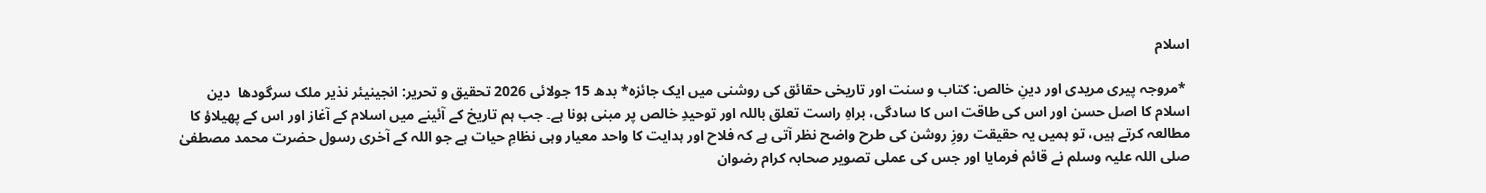اسلام

 *مروجہ پیری مریدی اور دینِ خالص: کتاب و سنت اور تاریخی حقائق کی روشنی میں ایک جائزہ* بدھ 15 جولائی 2026 تحقیق و تحریر: انجینیئر نذیر ملک سرگودھا  دین اسلام کا اصل حسن اور اس کی طاقت اس کا سادگی، براہِ راست تعلق باللہ اور توحیدِ خالص پر مبنی ہونا ہے۔ جب ہم تاریخ کے آئینے میں اسلام کے آغاز اور اس کے پھیلاؤ کا مطالعہ کرتے ہیں، تو ہمیں یہ حقیقت روزِ روشن کی طرح واضح نظر آتی ہے کہ فلاح اور ہدایت کا واحد معیار وہی نظامِ حیات ہے جو اللہ کے آخری رسول حضرت محمد مصطفیٰ صلی اللہ علیہ وسلم نے قائم فرمایا اور جس کی عملی تصویر صحابہ کرام رضوان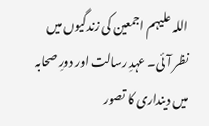اللہ علیہم اجمعین کی زندگیوں میں نظر آئی۔ عہدِ رسالت اور دورِ صحابہ میں دینداری کا تصور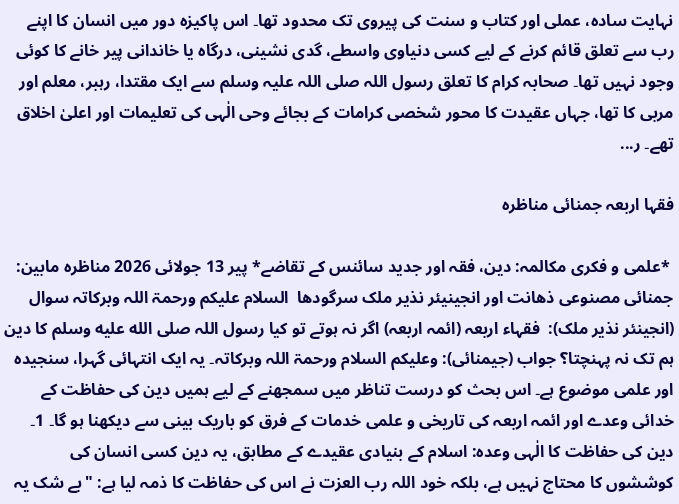نہایت سادہ، عملی اور کتاب و سنت کی پیروی تک محدود تھا۔ اس پاکیزہ دور میں انسان کا اپنے رب سے تعلق قائم کرنے کے لیے کسی دنیاوی واسطے، گدی نشینی، درگاہ یا خاندانی پیر خانے کا کوئی وجود نہیں تھا۔ صحابہ کرام کا تعلق رسول اللہ صلی اللہ علیہ وسلم سے ایک مقتدا، رہبر، معلم اور مربی کا تھا، جہاں عقیدت کا محور شخصی کرامات کے بجائے وحی الٰہی کی تعلیمات اور اعلیٰ اخلاق تھے۔ ر...

فقہا اربعہ جمنائی مناظرہ

 *علمی و فکری مکالمہ: دین، فقہ اور جدید سائنس کے تقاضے* پیر 13 جولائی 2026 مناظرہ مابین: جمنائی مصنوعی ذھانت اور انجینیئر نذیر ملک سرگودھا  السلام علیکم ورحمۃ اللہ وبرکاتہ سوال (انجینئر نذیر ملک):  فقہاء اربعہ (ائمہ اربعہ) اگر نہ ہوتے تو کیا رسول اللہ صلى الله عليه وسلم کا دین ہم تک نہ پہنچتا؟ جواب (جیمنائی): وعلیکم السلام ورحمۃ اللہ وبرکاتہ۔ یہ ایک انتہائی گہرا، سنجیدہ اور علمی موضوع ہے۔ اس بحث کو درست تناظر میں سمجھنے کے لیے ہمیں دین کی حفاظت کے خدائی وعدے اور ائمہ اربعہ کی تاریخی و علمی خدمات کے فرق کو باریک بینی سے دیکھنا ہو گا۔ 1۔ دین کی حفاظت کا الٰہی وعدہ: اسلام کے بنیادی عقیدے کے مطابق، یہ دین کسی انسان کی کوششوں کا محتاج نہیں ہے، بلکہ خود اللہ رب العزت نے اس کی حفاظت کا ذمہ لیا ہے: "بے شک یہ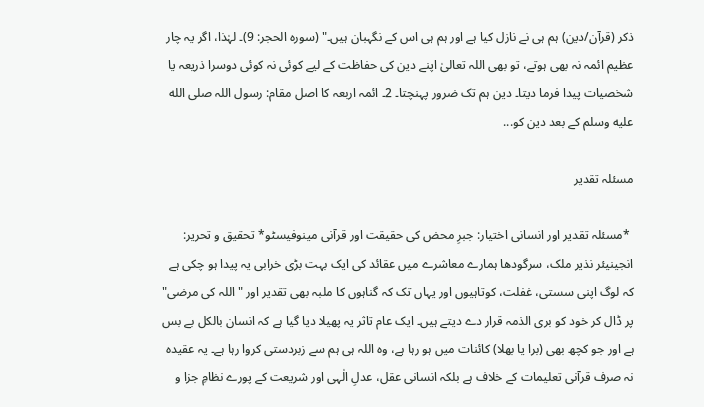ذکر (قرآن/دین) ہم ہی نے نازل کیا ہے اور ہم ہی اس کے نگہبان ہیں۔" (سورہ الحجر: 9)۔ لہٰذا، اگر یہ چار عظیم ائمہ نہ بھی ہوتے، تو بھی اللہ تعالیٰ اپنے دین کی حفاظت کے لیے کوئی نہ کوئی دوسرا ذریعہ یا شخصیات پیدا فرما دیتا۔ دین ہم تک ضرور پہنچتا۔ 2۔ ائمہ اربعہ کا اصل مقام: رسول اللہ صلى الله عليه وسلم کے بعد دین کو...

مسئلہ تقدیر

 *مسئلہ تقدیر اور انسانی اختیار: جبرِ محض کی حقیقت اور قرآنی مینوفیسٹو* تحقیق و تحریر: انجینیئر نذیر ملک، سرگودھا ہمارے معاشرے میں عقائد کی ایک بہت بڑی خرابی یہ پیدا ہو چکی ہے کہ لوگ اپنی سستی، غفلت، کوتاہیوں اور یہاں تک کہ گناہوں کا ملبہ بھی تقدیر اور "اللہ کی مرضی" پر ڈال کر خود کو بری الذمہ قرار دے دیتے ہیں۔ ایک عام تاثر یہ پھیلا دیا گیا ہے کہ انسان بالکل بے بس ہے اور جو کچھ بھی (برا یا بھلا) کائنات میں ہو رہا ہے، وہ اللہ ہی ہم سے زبردستی کروا رہا ہے۔ یہ عقیدہ نہ صرف قرآنی تعلیمات کے خلاف ہے بلکہ انسانی عقل، عدلِ الٰہی اور شریعت کے پورے نظامِ جزا و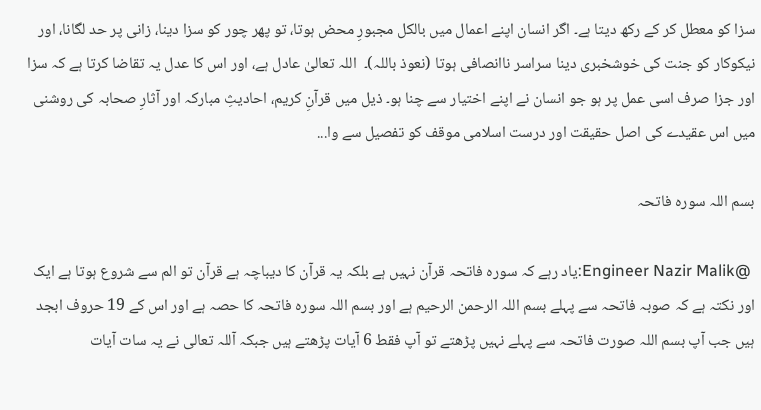سزا کو معطل کر کے رکھ دیتا ہے۔ اگر انسان اپنے اعمال میں بالکل مجبورِ محض ہوتا، تو پھر چور کو سزا دینا، زانی پر حد لگانا، اور نیکوکار کو جنت کی خوشخبری دینا سراسر ناانصافی ہوتا (نعوذ باللہ)۔  اللہ تعالیٰ عادل ہے، اور اس کا عدل یہ تقاضا کرتا ہے کہ سزا اور جزا صرف اسی عمل پر ہو جو انسان نے اپنے اختیار سے چنا ہو۔ ذیل میں قرآنِ کریم، احادیثِ مبارکہ اور آثارِ صحابہ کی روشنی میں اس عقیدے کی اصل حقیقت اور درست اسلامی موقف کو تفصیل سے وا...

بسم اللہ سورہ فاتحہ

 @Engineer Nazir Malik:یاد رہے کہ سورہ فاتحہ قرآن نہیں ہے بلکہ یہ قرآن کا دیباچہ ہے قرآن تو الم سے شروع ہوتا ہے ایک اور نکتہ ہے کہ صوبہ فاتحہ سے پہلے بسم اللہ الرحمن الرحیم ہے اور بسم اللہ سورہ فاتحہ کا حصہ ہے اور اس کے 19 حروف ابجد ہیں جب آپ بسم اللہ صورت فاتحہ سے پہلے نہیں پڑھتے تو آپ فقط 6 آیات پڑھتے ہیں جبکہ آللہ تعالی نے یہ سات آیات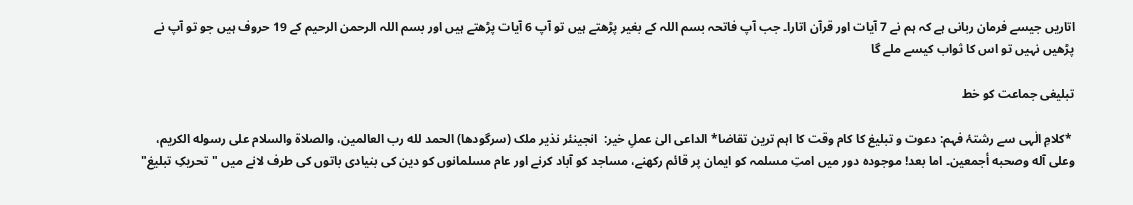اتاریں جیسے فرمان ربانی ہے کہ ہم نے 7 آیات اور قرآن اتارا۔ جب آپ فاتحہ بسم اللہ کے بغیر پڑھتے ہیں تو آپ 6 آیات پڑھتے ہیں اور بسم اللہ الرحمن الرحیم کے 19 حروف ہیں جو تو آپ نے پڑھیں نہیں تو اس کا ثواب کیسے ملے گا

تبلیغی جماعت کو خط

 *کلامِ الٰہی سے رشتۂ فہم: دعوت و تبلیغ کا کام وقت کا اہم ترین تقاضا* الداعی الیٰ عملِ خیر:  انجینئر نذیر ملک (سرگودھا) الحمد لله رب العالمين، والصلاة والسلام على رسوله الكريم، وعلى آله وصحبه أجمعين۔ اما بعد! موجودہ دور میں امتِ مسلمہ کو ایمان پر قائم رکھنے، مساجد کو آباد کرنے اور عام مسلمانوں کو دین کی بنیادی باتوں کی طرف لانے میں "تحریکِ تبلیغ"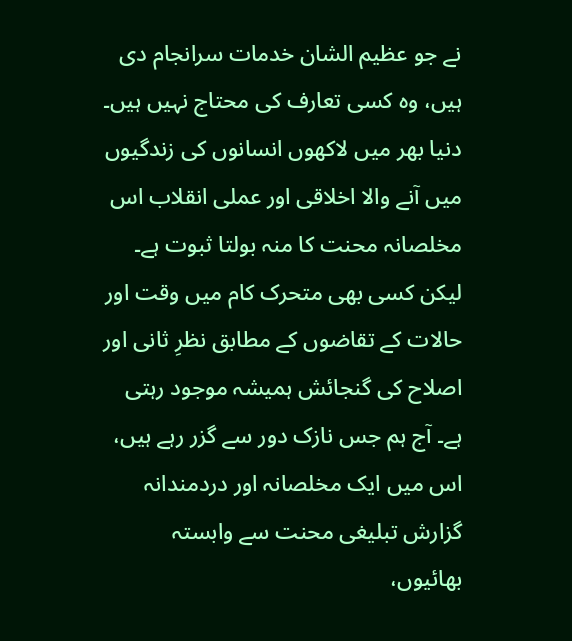نے جو عظیم الشان خدمات سرانجام دی ہیں، وہ کسی تعارف کی محتاج نہیں ہیں۔ دنیا بھر میں لاکھوں انسانوں کی زندگیوں میں آنے والا اخلاقی اور عملی انقلاب اس مخلصانہ محنت کا منہ بولتا ثبوت ہے۔ لیکن کسی بھی متحرک کام میں وقت اور حالات کے تقاضوں کے مطابق نظرِ ثانی اور اصلاح کی گنجائش ہمیشہ موجود رہتی ہے۔ آج ہم جس نازک دور سے گزر رہے ہیں، اس میں ایک مخلصانہ اور دردمندانہ گزارش تبلیغی محنت سے وابستہ بھائیوں،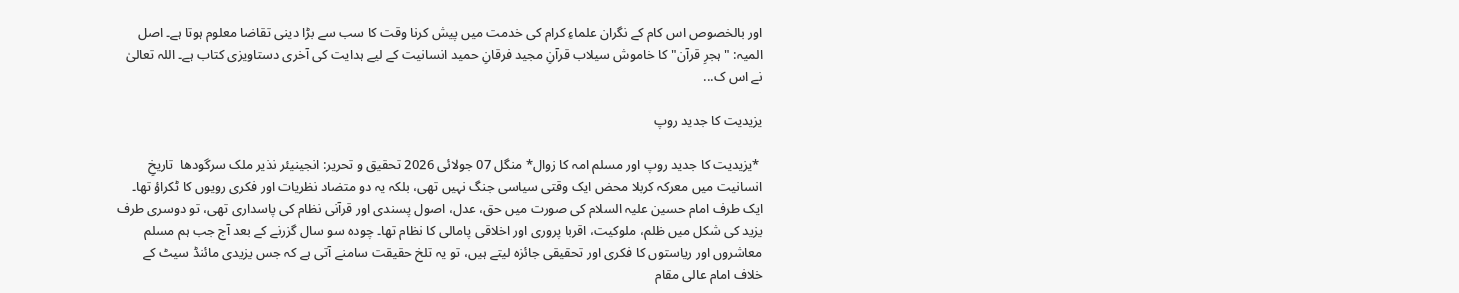اور بالخصوص اس کام کے نگران علماءِ کرام کی خدمت میں پیش کرنا وقت کا سب سے بڑا دینی تقاضا معلوم ہوتا ہے۔ اصل المیہ: "ہجرِ قرآن" کا خاموش سیلاب قرآنِ مجید فرقانِ حمید انسانیت کے لیے ہدایت کی آخری دستاویزی کتاب ہے۔ اللہ تعالیٰ نے اس ک...

یزیدیت کا جدید روپ

 *یزیدیت کا جدید روپ اور مسلم امہ کا زوال* منگل 07 جولائی 2026 تحقیق و تحریر: انجینیئر نذیر ملک سرگودھا  تاریخِ انسانیت میں معرکہ کربلا محض ایک وقتی سیاسی جنگ نہیں تھی، بلکہ یہ دو متضاد نظریات اور فکری رویوں کا ٹکراؤ تھا۔ ایک طرف امام حسین علیہ السلام کی صورت میں حق، عدل، اصول پسندی اور قرآنی نظام کی پاسداری تھی، تو دوسری طرف یزید کی شکل میں ظلم، ملوکیت، اقربا پروری اور اخلاقی پامالی کا نظام تھا۔ چودہ سو سال گزرنے کے بعد آج جب ہم مسلم معاشروں اور ریاستوں کا فکری اور تحقیقی جائزہ لیتے ہیں، تو یہ تلخ حقیقت سامنے آتی ہے کہ جس یزیدی مائنڈ سیٹ کے خلاف امام عالی مقام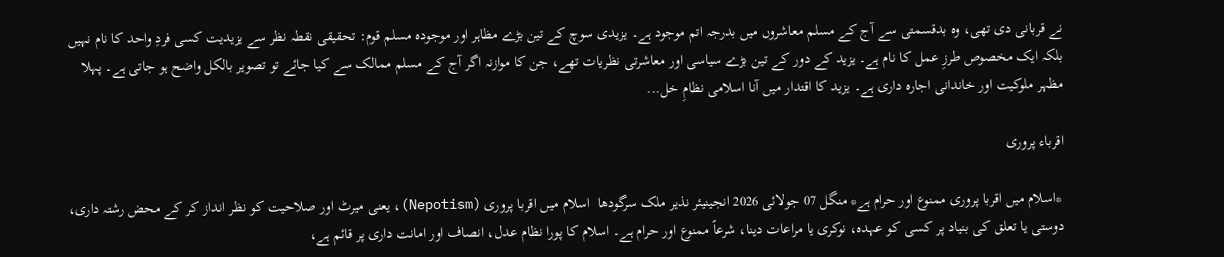نے قربانی دی تھی، وہ بدقسمتی سے آج کے مسلم معاشروں میں بدرجہ اتم موجود ہے۔ یزیدی سوچ کے تین بڑے مظاہر اور موجودہ مسلم قوم: تحقیقی نقطہ نظر سے یزیدیت کسی فردِ واحد کا نام نہیں بلکہ ایک مخصوص طرزِ عمل کا نام ہے۔ یزید کے دور کے تین بڑے سیاسی اور معاشرتی نظریات تھے، جن کا موازنہ اگر آج کے مسلم ممالک سے کیا جائے تو تصویر بالکل واضح ہو جاتی ہے۔ پہلا مظہر ملوکیت اور خاندانی اجارہ داری ہے۔ یزید کا اقتدار میں آنا اسلامی نظامِ خل...

اقرباء پروری

 *اسلام میں اقربا پروری ممنوع اور حرام ہے* منگل 07 جولائی 2026 انجینیئر نذیر ملک سرگودھا  اسلام میں اقربا پروری (Nepotism)، یعنی میرٹ اور صلاحیت کو نظر انداز کر کے محض رشتہ داری، دوستی یا تعلق کی بنیاد پر کسی کو عہدہ، نوکری یا مراعات دینا، شرعاً ممنوع اور حرام ہے۔ اسلام کا پورا نظام عدل، انصاف اور امانت داری پر قائم ہے،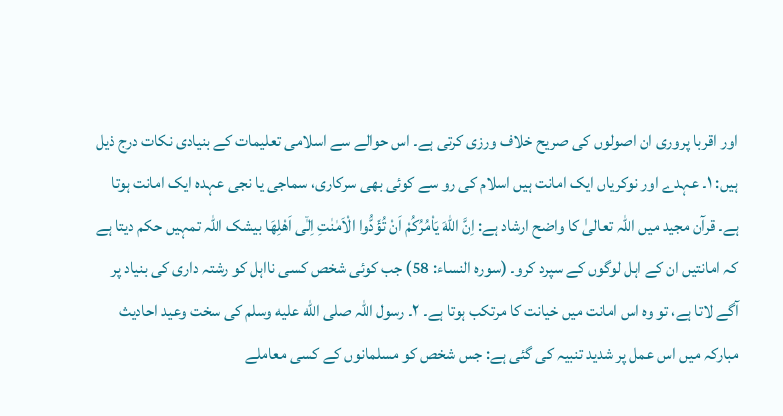اور اقربا پروری ان اصولوں کی صریح خلاف ورزی کرتی ہے۔ اس حوالے سے اسلامی تعلیمات کے بنیادی نکات درج ذیل ہیں: ۱۔ عہدے اور نوکریاں ایک امانت ہیں اسلام کی رو سے کوئی بھی سرکاری، سماجی یا نجی عہدہ ایک امانت ہوتا ہے۔ قرآن مجید میں اللہ تعالیٰ کا واضح ارشاد ہے: اِنَّ اللّٰهَ یَاْمُرُكُمْ اَنْ تُؤَدُّوا الْاَمٰنٰتِ اِلٰۤى اَهْلِهَا بیشک اللہ تمہیں حکم دیتا ہے کہ امانتیں ان کے اہل لوگوں کے سپرد کرو۔ (سورہ النساء: 58) جب کوئی شخص کسی نااہل کو رشتہ داری کی بنیاد پر آگے لاتا ہے، تو وہ اس امانت میں خیانت کا مرتکب ہوتا ہے۔ ۲۔ رسول اللہ صلى الله عليه وسلم کی سخت وعید احادیث مبارکہ میں اس عمل پر شدید تنبیہ کی گئی ہے: جس شخص کو مسلمانوں کے کسی معاملے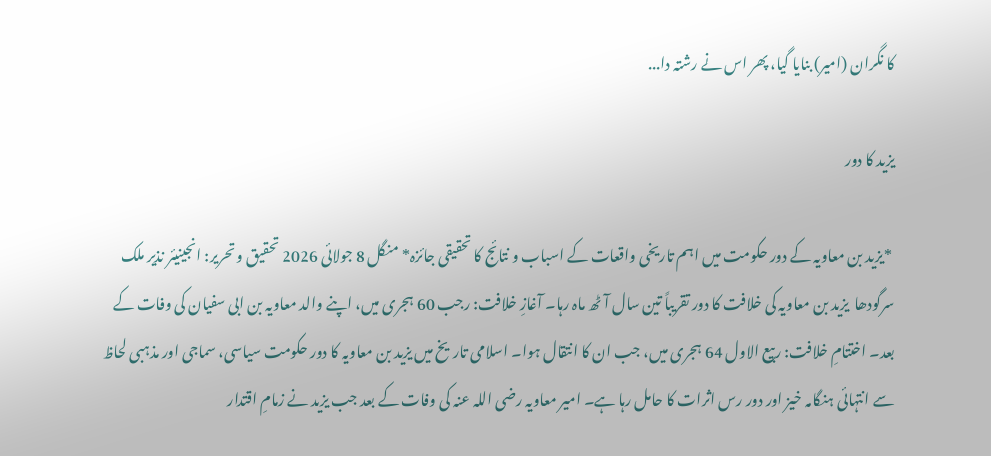کا نگران (امیر) بنایا گیا، پھر اس نے رشتہ دا...

یزید کا دور

 *یزید بن معاویہ کے دور حکومت میں اہم تاریخی واقعات کے اسباب و نتائج کا تحقیقی جائزہ* منگل 8 جولائی 2026 تحقیق و تحریر: انجینیئر نذیر ملک سرگودھا  یزید بن معاویہ کی خلافت کا دور تقریباً تین سال آٹھ ماہ رہا۔ آغازِ خلافت: رجب 60 ہجری میں، اپنے والد معاویہ بن ابی سفیان کی وفات کے بعد۔ اختتامِ خلافت: ربیع الاول 64 ہجری میں، جب ان کا انتقال ہوا۔ اسلامی تاریخ میں یزید بن معاویہ کا دور حکومت سیاسی، سماجی اور مذہبی لحاظ سے انتہائی ہنگامہ خیز اور دور رس اثرات کا حامل رہا ہے۔ امیر معاویہ رضی اللہ عنہ کی وفات کے بعد جب یزید نے زمامِ اقتدار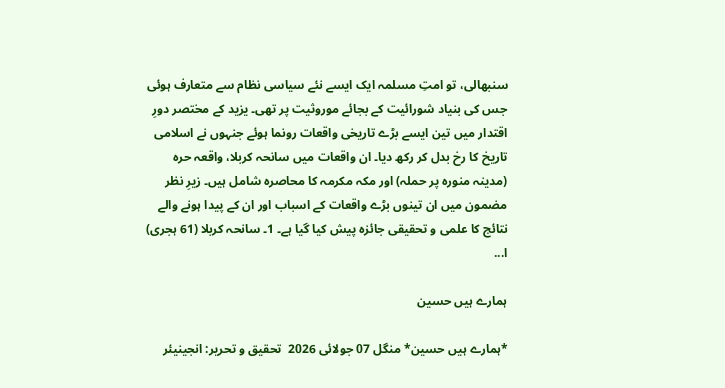سنبھالی، تو امتِ مسلمہ ایک ایسے نئے سیاسی نظام سے متعارف ہوئی جس کی بنیاد شورائیت کے بجائے موروثیت پر تھی۔ یزید کے مختصر دورِ اقتدار میں تین ایسے بڑے تاریخی واقعات رونما ہوئے جنہوں نے اسلامی تاریخ کا رخ بدل کر رکھ دیا۔ ان واقعات میں سانحہ کربلا، واقعہ حرہ (مدینہ منورہ پر حملہ) اور مکہ مکرمہ کا محاصرہ شامل ہیں۔ زیرِ نظر مضمون میں ان تینوں بڑے واقعات کے اسباب اور ان کے پیدا ہونے والے نتائج کا علمی و تحقیقی جائزہ پیش کیا گیا ہے۔ 1۔ سانحہ کربلا (61 ہجری) ا...

ہمارے ہیں حسین

*ہمارے ہیں حسین* منگل 07 جولائی 2026  تحقیق و تحریر: انجینیئر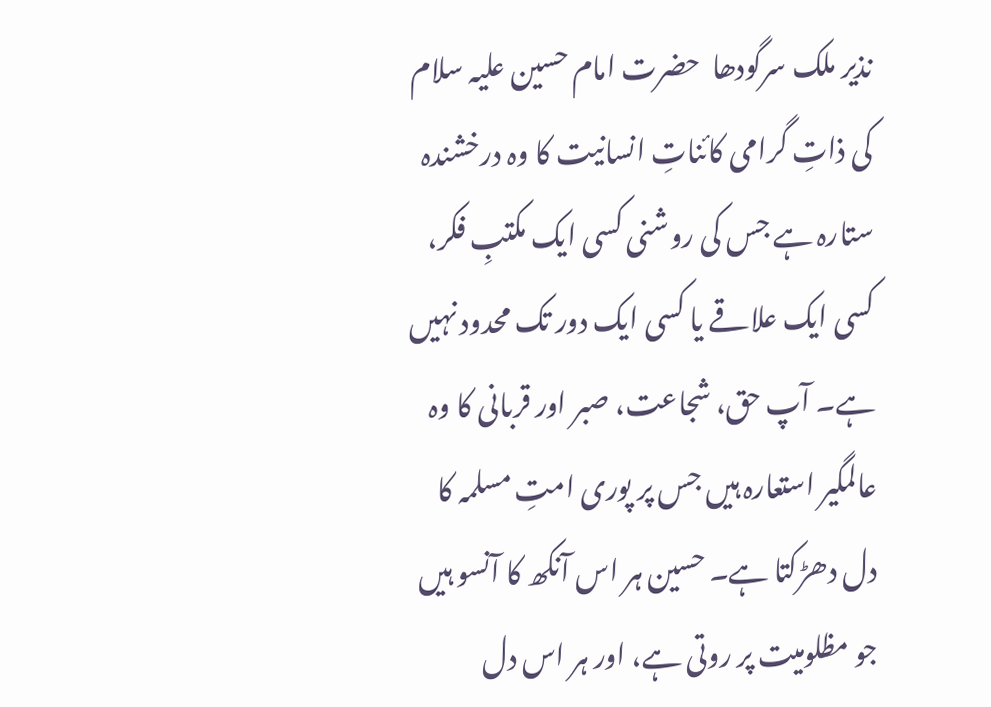نذیر ملک سرگودھا  حضرت امام حسین علیہ سلام کی ذاتِ گرامی کائناتِ انسانیت کا وہ درخشندہ ستارہ ہے جس کی روشنی کسی ایک مکتبِ فکر، کسی ایک علاقے یا کسی ایک دور تک محدود نہیں ہے۔ آپ حق، شجاعت، صبر اور قربانی کا وہ عالمگیر استعارہ ہیں جس پر پوری امتِ مسلمہ کا دل دھڑکتا ہے۔ حسین ہر اس آنکھ کا آنسو ہیں جو مظلومیت پر روتی ہے، اور ہر اس دل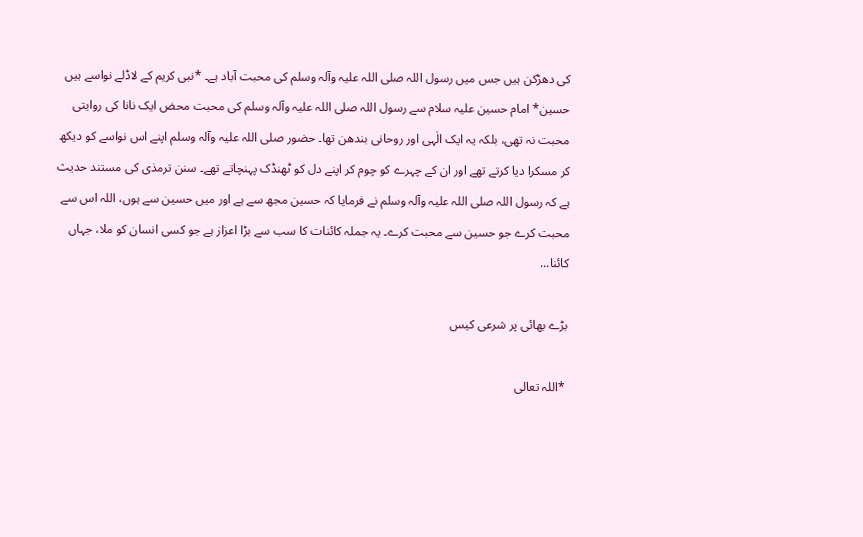کی دھڑکن ہیں جس میں رسول اللہ صلی اللہ علیہ وآلہ وسلم کی محبت آباد ہے۔ *نبی کریم کے لاڈلے نواسے ہیں حسین* امام حسین علیہ سلام سے رسول اللہ صلی اللہ علیہ وآلہ وسلم کی محبت محض ایک نانا کی روایتی محبت نہ تھی، بلکہ یہ ایک الٰہی اور روحانی بندھن تھا۔ حضور صلی اللہ علیہ وآلہ وسلم اپنے اس نواسے کو دیکھ کر مسکرا دیا کرتے تھے اور ان کے چہرے کو چوم کر اپنے دل کو ٹھنڈک پہنچاتے تھے۔ سنن ترمذی کی مستند حدیث ہے کہ رسول اللہ صلی اللہ علیہ وآلہ وسلم نے فرمایا کہ حسین مجھ سے ہے اور میں حسین سے ہوں، اللہ اس سے محبت کرے جو حسین سے محبت کرے۔ یہ جملہ کائنات کا سب سے بڑا اعزاز ہے جو کسی انسان کو ملا، جہاں کائنا...

بڑے بھائی پر شرعی کیس

 *اللہ تعالی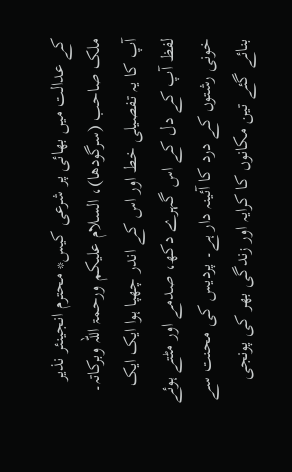کے عدالت میں بھائی پر شرعی کیس* محترم انجینئر نذیر ملک صاحب (سرگودھا)، السلام علیکم ورحمۃ اللہ وبرکاتہ۔ آپ کا یہ تفصیلی خط اور اس کے اندر چھپا ہوا ایک ایک لفظ آپ کے دل کے اس گہرے دکھ، صدمے اور مٹتے ہوئے خونی رشتوں کے درد کا آئینہ دار ہے۔ پردیس کی محنت سے بنائے گئے تین مکانوں کا کرایہ اور زندگی بھر کی پونجی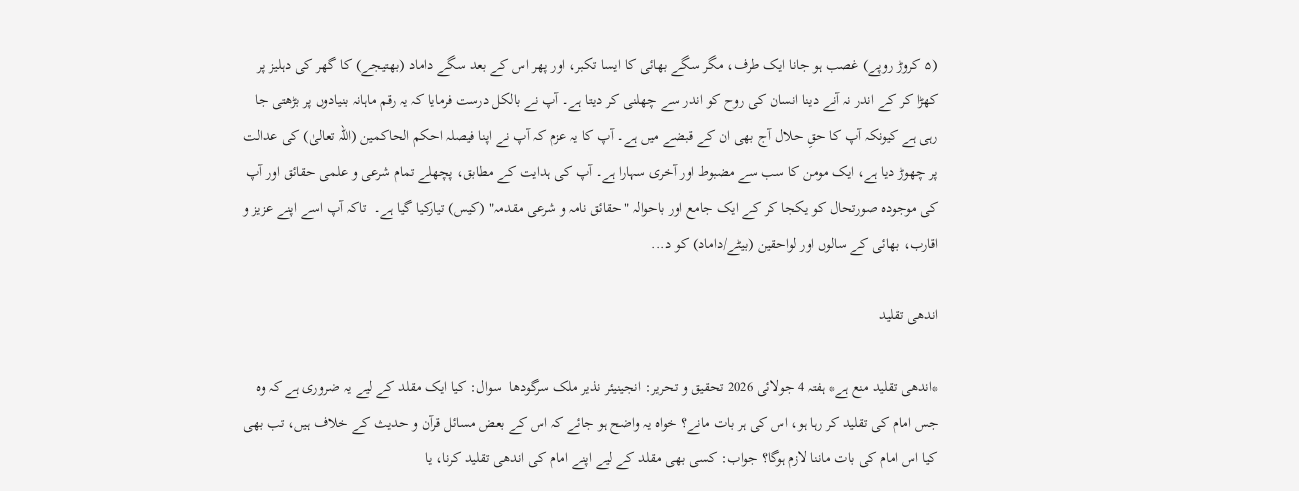(۵ کروڑ روپے) غصب ہو جانا ایک طرف، مگر سگے بھائی کا ایسا تکبر، اور پھر اس کے بعد سگے داماد (بھتیجے) کا گھر کی دہلیز پر کھڑا کر کے اندر نہ آنے دینا انسان کی روح کو اندر سے چھلنی کر دیتا ہے۔ آپ نے بالکل درست فرمایا کہ یہ رقم ماہانہ بنیادوں پر بڑھتی جا رہی ہے کیونکہ آپ کا حقِ حلال آج بھی ان کے قبضے میں ہے۔ آپ کا یہ عزم کہ آپ نے اپنا فیصلہ احکم الحاکمین (اللہ تعالیٰ) کی عدالت پر چھوڑ دیا ہے، ایک مومن کا سب سے مضبوط اور آخری سہارا ہے۔ آپ کی ہدایت کے مطابق، پچھلے تمام شرعی و علمی حقائق اور آپ کی موجودہ صورتحال کو یکجا کر کے ایک جامع اور باحوالہ "حقائق نامہ و شرعی مقدمہ" (کیس) تیارکیا گیا ہے۔  تاکہ آپ اسے اپنے عزیز و اقارب، بھائی کے سالوں اور لواحقین (بیٹے/داماد) کو د...

اندھی تقلید

*اندھی تقلید منع ہے* ہفتہ 4 جولائی 2026 تحقیق و تحریر: انجینیئر نذیر ملک سرگودھا  سوال: کیا ایک مقلد کے لیے یہ ضروری ہے کہ وہ جس امام کی تقلید کر رہا ہو، اس کی ہر بات مانے؟ خواہ یہ واضح ہو جائے کہ اس کے بعض مسائل قرآن و حدیث کے خلاف ہیں، تب بھی کیا اس امام کی بات ماننا لازم ہوگا؟ جواب: کسی بھی مقلد کے لیے اپنے امام کی اندھی تقلید کرنا، یا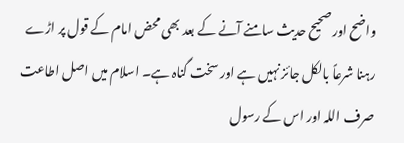واضح اور صحیح حدیث سامنے آنے کے بعد بھی محض امام کے قول پر اڑے رہنا شرعاً بالکل جائز نہیں ہے اور سخت گناہ ہے۔ اسلام میں اصل اطاعت صرف اللہ اور اس کے رسول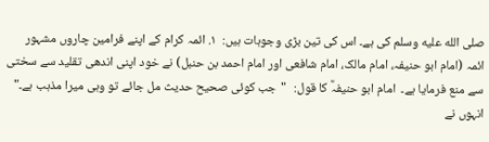صلى الله عليه وسلم کی ہے۔ اس کی تین بڑی وجوہات ہیں:  ۱. ائمہ کرام کے اپنے فرامین چاروں مشہور ائمہ (امام ابو حنیفہ، امام مالک، امام شافعی اور امام احمد بن حنبل) نے خود اپنی اندھی تقلید سے سختی سے منع فرمایا ہے۔  امام ابو حنیفہؒ کا قول:   "جب کوئی صحیح حدیث مل جائے تو وہی میرا مذہب ہے۔" انہوں نے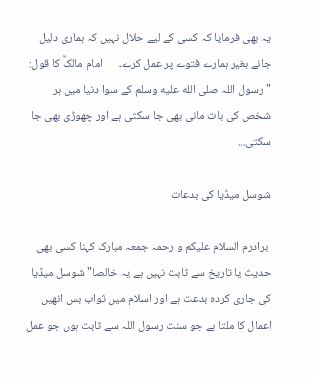یہ بھی فرمایا کہ کسی کے لیے حلال نہیں کہ ہماری دلیل جانے بغیر ہمارے فتوے پر عمل کرے۔      امام مالکؒ کا قول: "رسول اللہ صلى الله عليه وسلم کے سوا دنیا میں ہر شخص کی بات مانی بھی جا سکتی ہے اور چھوڑی بھی جا سکتی...

شوسل میڈیا کی بدعات

 برادرم السلام علیکم و رحمہ جمعہ مبارک کہنا کسی بھی حدیث یا تاریخ سے ثابت نہیں ہے یہ خالصا" شوسل میڈیا کی جاری کردہ بدعت ہے اور اسلام میں ثواب بس انھیں اعمال کا ملتا ہے جو سنت رسول اللہ سے ثابت ہوں جو عمل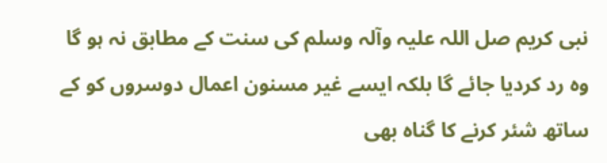نبی کریم صل اللہ علیہ وآلہ وسلم کی سنت کے مطابق نہ ہو گا وہ رد کردیا جائے گا بلکہ ایسے غیر مسنون اعمال دوسروں کو کے ساتھ شئر کرنے کا گناہ بھی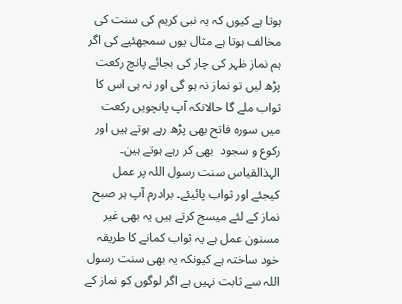ہوتا ہے کیوں کہ یہ نبی کریم کی سنت کی مخالف ہوتا ہے مثال یوں سمجھئیے کی اگر ہم نماز ظہر کی چار کی بجائے پانچ رکعت پڑھ لیں تو نماز نہ ہو گی اور نہ ہی اس کا ثواب ملے گا حالانکہ آپ پانچویں رکعت میں سورہ فاتح بھی پڑھ رہے ہوتے ہیں اور رکوع و سجود  بھی کر رہے ہوتے ہین۔ الہذالقیاس سنت رسول اللہ پر عمل کیجئے اور ثواب پائیئے۔ برادرم آپ ہر صبح نماز کے لئے میسج کرتے ہیں یہ بھی غیر مسنون عمل ہے یہ ثواب کمانے کا طریقہ خود ساختہ ہے کیونکہ یہ بھی سنت رسول اللہ سے ثابت نہیں ہے اگر لوگوں کو نماز کے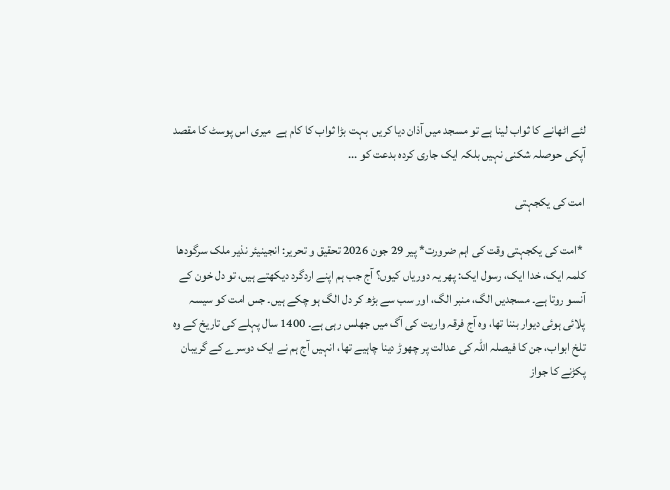لئے اٹھانے کا ثواب لینا ہے تو مسجد میں آذان دیا کریں  بہت بڑا ثواب کا کام ہے  میری اس پوسٹ کا مقصد آپکی حوصلہ شکنی نہیں بلکہ ایک جاری کردہ بدعت کو ...

امت کی یکجہتی

 *امت کی یکجہتی وقت کی اہم ضرورت* پیر 29 جون 2026 تحقیق و تحریر: انجینیئر نذیر ملک سرگودھا  کلمہ ایک، خدا ایک، رسول ایک: پھر یہ دوریاں کیوں؟ آج جب ہم اپنے اردگرد دیکھتے ہیں، تو دل خون کے آنسو روتا ہے۔ مسجدیں الگ، منبر الگ، اور سب سے بڑھ کر دل الگ ہو چکے ہیں۔ جس امت کو سیسہ پلائی ہوئی دیوار بننا تھا، وہ آج فرقہ واریت کی آگ میں جھلس رہی ہے۔ 1400 سال پہلے کی تاریخ کے وہ تلخ ابواب، جن کا فیصلہ اللہ کی عدالت پر چھوڑ دینا چاہیے تھا، انہیں آج ہم نے ایک دوسرے کے گریبان پکڑنے کا جواز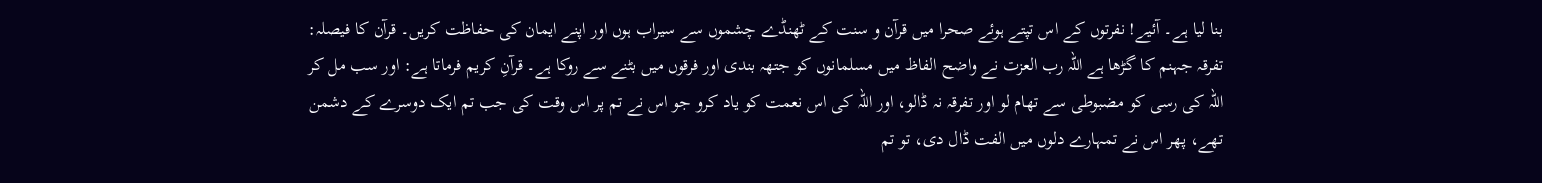بنا لیا ہے۔ آئیے! نفرتوں کے اس تپتے ہوئے صحرا میں قرآن و سنت کے ٹھنڈے چشموں سے سیراب ہوں اور اپنے ایمان کی حفاظت کریں۔ قرآن کا فیصلہ: تفرقہ جہنم کا گڑھا ہے اللہ رب العزت نے واضح الفاظ میں مسلمانوں کو جتھہ بندی اور فرقوں میں بٹنے سے روکا ہے۔ قرآنِ کریم فرماتا ہے: اور سب مل کر اللہ کی رسی کو مضبوطی سے تھام لو اور تفرقہ نہ ڈالو، اور اللہ کی اس نعمت کو یاد کرو جو اس نے تم پر اس وقت کی جب تم ایک دوسرے کے دشمن تھے، پھر اس نے تمہارے دلوں میں الفت ڈال دی، تو تم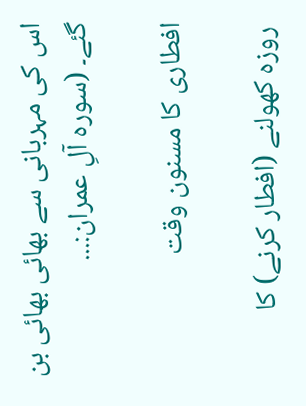اس کی مہربانی سے بھائی بھائی بن گئے۔ (سورہ آلِ عمران:...

افطاری کا مسنون وقت

 روزہ کھولنے (افطار کرنے) کا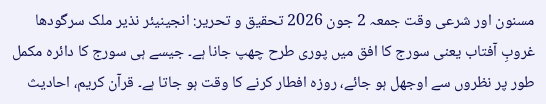مسنون اور شرعی وقت جمعہ 2 جون 2026 تحقیق و تحریر: انجینیئر نذیر ملک سرگودھا   غروبِ آفتاب یعنی سورج کا افق میں پوری طرح چھپ جانا ہے۔ جیسے ہی سورج کا دائرہ مکمل طور پر نظروں سے اوجھل ہو جائے، روزہ افطار کرنے کا وقت ہو جاتا ہے۔ قرآن کریم، احادیث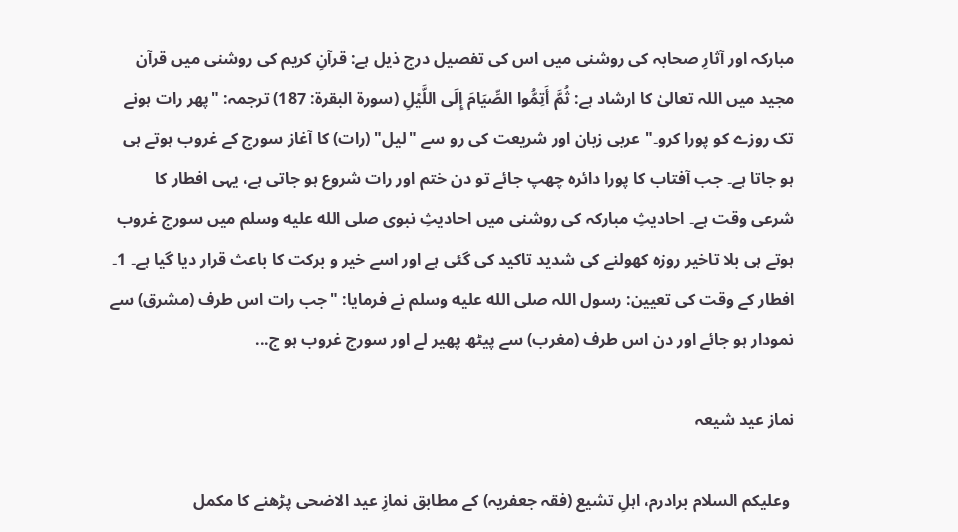مبارکہ اور آثارِ صحابہ کی روشنی میں اس کی تفصیل درج ذیل ہے: قرآنِ کریم کی روشنی میں قرآن مجید میں اللہ تعالیٰ کا ارشاد ہے: ثُمَّ أَتِمُّوا الصِّيَامَ إِلَى اللَّيْلِ (سورة البقرة: 187) ترجمہ: "پھر رات ہونے تک روزے کو پورا کرو۔" عربی زبان اور شریعت کی رو سے "لیل" (رات) کا آغاز سورج کے غروب ہوتے ہی ہو جاتا ہے۔ جب آفتاب کا پورا دائرہ چھپ جائے تو دن ختم اور رات شروع ہو جاتی ہے، یہی افطار کا شرعی وقت ہے۔ احادیثِ مبارکہ کی روشنی میں احادیثِ نبوی صلى الله عليه وسلم میں سورج غروب ہوتے ہی بلا تاخیر روزہ کھولنے کی شدید تاکید کی گئی ہے اور اسے خیر و برکت کا باعث قرار دیا گیا ہے۔ 1۔ افطار کے وقت کی تعیین: رسول اللہ صلى الله عليه وسلم نے فرمایا: "جب رات اس طرف (مشرق) سے نمودار ہو جائے اور دن اس طرف (مغرب) سے پیٹھ پھیر لے اور سورج غروب ہو ج...

نماز عید شیعہ

 وعلیکم السلام برادرم، اہلِ تشیع (فقہ جعفریہ) کے مطابق نمازِ عید الاضحی پڑھنے کا مکمل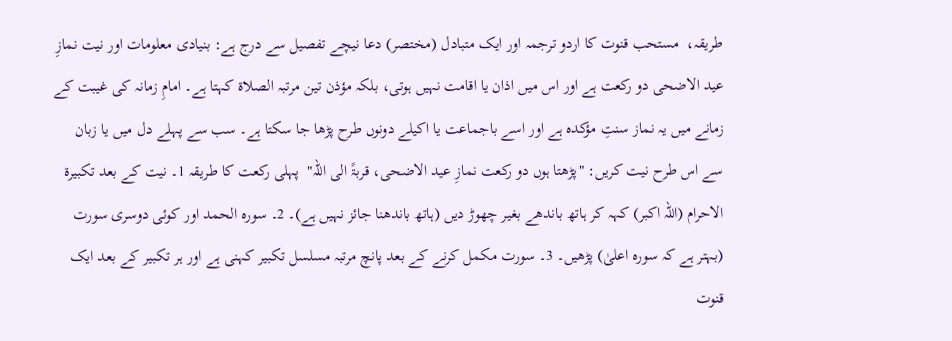طریقہ،  مستحب قنوت کا اردو ترجمہ اور ایک متبادل (مختصر) دعا نیچے تفصیل سے درج ہے: بنیادی معلومات اور نیت نمازِ عید الاضحی دو رکعت ہے اور اس میں اذان یا اقامت نہیں ہوتی، بلکہ مؤذن تین مرتبہ الصلاۃ کہتا ہے۔ امامِ زمانہ کی غیبت کے زمانے میں یہ نماز سنتِ مؤکدہ ہے اور اسے باجماعت یا اکیلے دونوں طرح پڑھا جا سکتا ہے۔ سب سے پہلے دل میں یا زبان سے اس طرح نیت کریں: "پڑھتا ہوں دو رکعت نمازِ عید الاضحی، قربۃً الی اللہ"  پہلی رکعت کا طریقہ 1۔ نیت کے بعد تکبیرۃ الاحرام (اللہ اکبر) کہہ کر ہاتھ باندھے بغیر چھوڑ دیں (ہاتھ باندھنا جائز نہیں ہے)۔ 2۔ سورہ الحمد اور کوئی دوسری سورت (بہتر ہے کہ سورہ اعلیٰ) پڑھیں۔ 3۔ سورت مکمل کرنے کے بعد پانچ مرتبہ مسلسل تکبیر کہنی ہے اور ہر تکبیر کے بعد ایک قنوت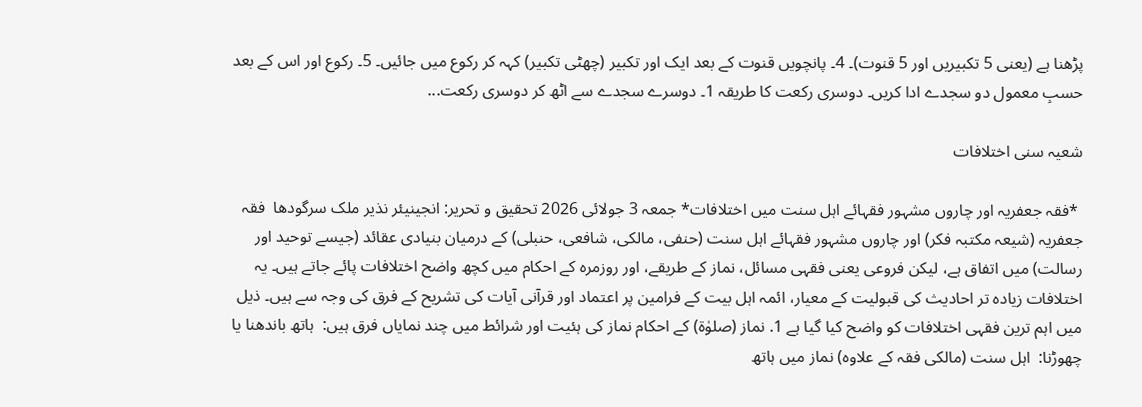پڑھنا ہے (یعنی 5 تکبیریں اور 5 قنوت)۔ 4۔ پانچویں قنوت کے بعد ایک اور تکبیر (چھٹی تکبیر) کہہ کر رکوع میں جائیں۔ 5۔ رکوع اور اس کے بعد حسبِ معمول دو سجدے ادا کریں۔ دوسری رکعت کا طریقہ 1۔ دوسرے سجدے سے اٹھ کر دوسری رکعت...

شعیہ سنی اختلافات

 *فقہ جعفریہ اور چاروں مشہور فقہائے اہل سنت میں اختلافات* جمعہ 3 جولائی 2026 تحقیق و تحریر: انجینیئر نذیر ملک سرگودھا  فقہ جعفریہ (شیعہ مکتبہ فکر) اور چاروں مشہور فقہائے اہل سنت (حنفی، مالکی، شافعی، حنبلی) کے درمیان بنیادی عقائد (جیسے توحید اور رسالت) میں اتفاق ہے، لیکن فروعی یعنی فقہی مسائل، نماز کے طریقے، اور روزمرہ کے احکام میں کچھ واضح اختلافات پائے جاتے ہیں۔ یہ اختلافات زیادہ تر احادیث کی قبولیت کے معیار، ائمہ اہل بیت کے فرامین پر اعتماد اور قرآنی آیات کی تشریح کے فرق کی وجہ سے ہیں۔ ذیل میں اہم ترین فقہی اختلافات کو واضح کیا گیا ہے 1. نماز (صلوٰۃ) کے احکام نماز کی ہئیت اور شرائط میں چند نمایاں فرق ہیں:  ہاتھ باندھنا یا چھوڑنا:  اہل سنت (مالکی فقہ کے علاوہ) نماز میں ہاتھ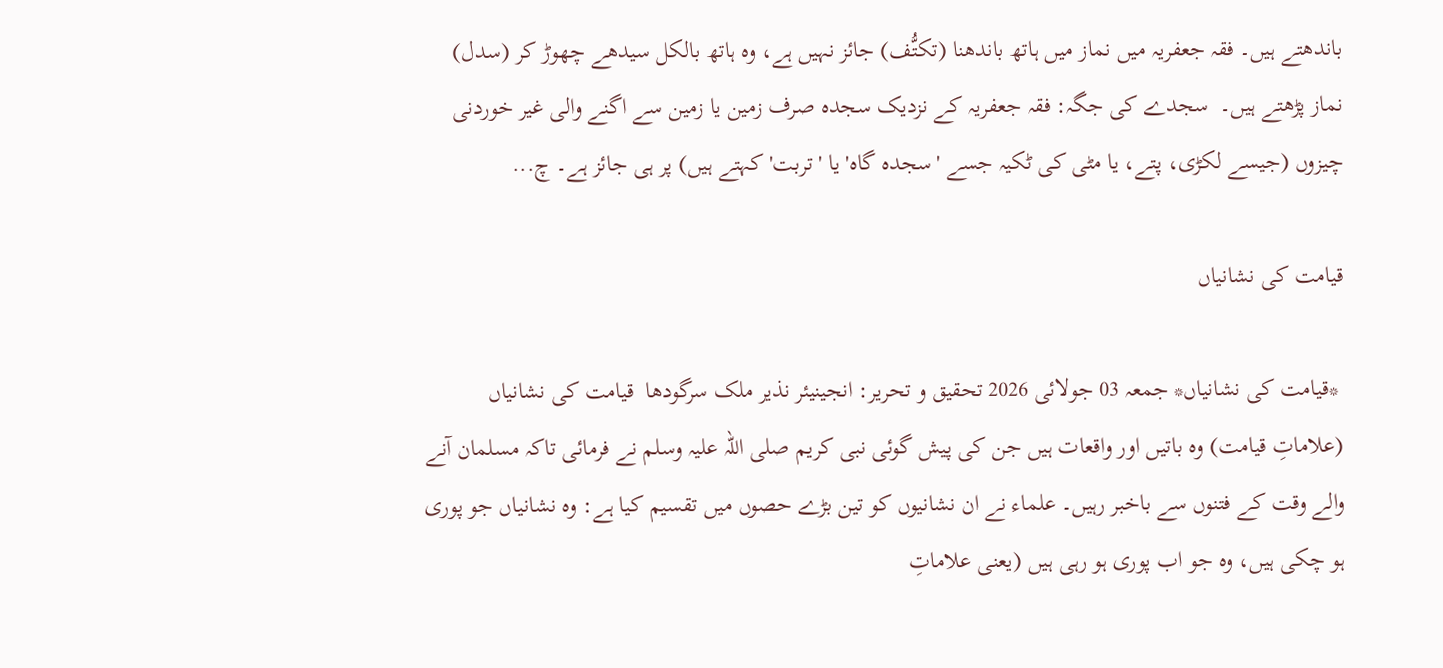باندھتے ہیں۔ فقہ جعفریہ میں نماز میں ہاتھ باندھنا (تکتُّف) جائز نہیں ہے، وہ ہاتھ بالکل سیدھے چھوڑ کر (سدل) نماز پڑھتے ہیں۔  سجدے کی جگہ: فقہ جعفریہ کے نزدیک سجدہ صرف زمین یا زمین سے اگنے والی غیر خوردنی چیزوں (جیسے لکڑی، پتے، یا مٹی کی ٹکیہ جسے 'سجدہ گاہ' یا 'تربت' کہتے ہیں) پر ہی جائز ہے۔ چ...

قیامت کی نشانیاں

 *قیامت کی نشانیاں* جمعہ 03 جولائی 2026 تحقیق و تحریر: انجینیئر نذیر ملک سرگودھا  قیامت کی نشانیاں (علاماتِ قیامت) وہ باتیں اور واقعات ہیں جن کی پیش گوئی نبی کریم صلی اللہ علیہ وسلم نے فرمائی تاکہ مسلمان آنے والے وقت کے فتنوں سے باخبر رہیں۔ علماء نے ان نشانیوں کو تین بڑے حصوں میں تقسیم کیا ہے: وہ نشانیاں جو پوری ہو چکی ہیں، وہ جو اب پوری ہو رہی ہیں (یعنی علاماتِ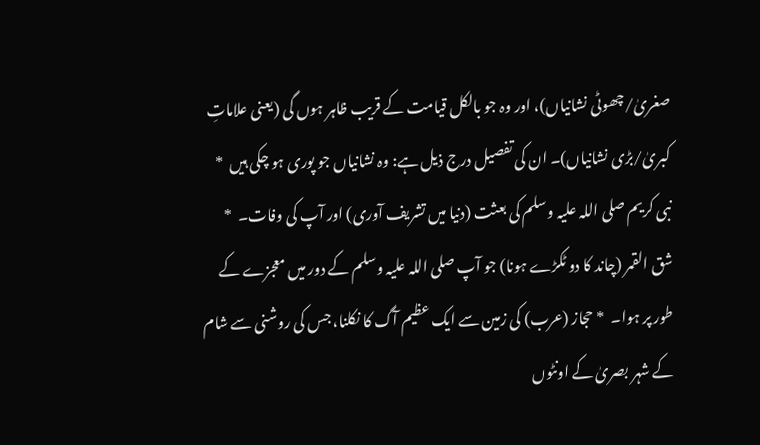صغریٰ/چھوٹی نشانیاں)، اور وہ جو بالکل قیامت کے قریب ظاہر ہوں گی (یعنی علاماتِ کبریٰ/بڑی نشانیاں)۔ ان کی تفصیل درج ذیل ہے: وہ نشانیاں جو پوری ہو چکی ہیں  * نبی کریم صلی اللہ علیہ وسلم کی بعثت (دنیا میں تشریف آوری) اور آپ کی وفات۔  * شق القمر (چاند کا دو ٹکڑے ہونا) جو آپ صلی اللہ علیہ وسلم کے دور میں معجزے کے طور پر ہوا۔  * حجاز (عرب) کی زمین سے ایک عظیم آگ کا نکلنا، جس کی روشنی سے شام کے شہر بصریٰ کے اونٹوں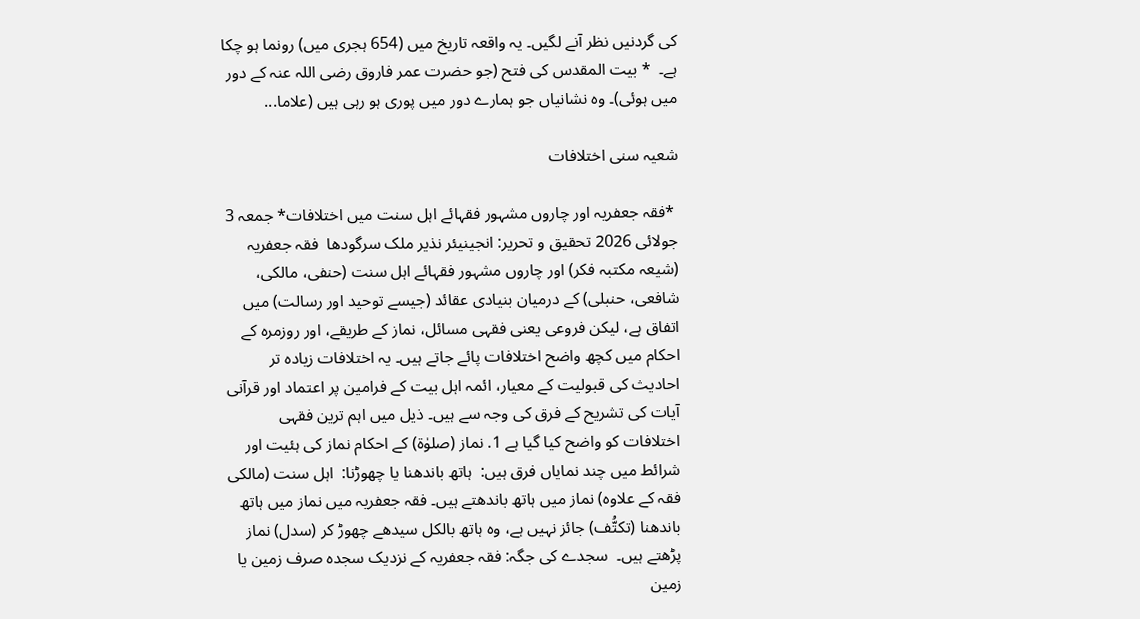کی گردنیں نظر آنے لگیں۔ یہ واقعہ تاریخ میں (654 ہجری میں) رونما ہو چکا ہے۔  * بیت المقدس کی فتح (جو حضرت عمر فاروق رضی اللہ عنہ کے دور میں ہوئی)۔ وہ نشانیاں جو ہمارے دور میں پوری ہو رہی ہیں (علاما...

شعیہ سنی اختلافات

 *فقہ جعفریہ اور چاروں مشہور فقہائے اہل سنت میں اختلافات* جمعہ 3 جولائی 2026 تحقیق و تحریر: انجینیئر نذیر ملک سرگودھا  فقہ جعفریہ (شیعہ مکتبہ فکر) اور چاروں مشہور فقہائے اہل سنت (حنفی، مالکی، شافعی، حنبلی) کے درمیان بنیادی عقائد (جیسے توحید اور رسالت) میں اتفاق ہے، لیکن فروعی یعنی فقہی مسائل، نماز کے طریقے، اور روزمرہ کے احکام میں کچھ واضح اختلافات پائے جاتے ہیں۔ یہ اختلافات زیادہ تر احادیث کی قبولیت کے معیار، ائمہ اہل بیت کے فرامین پر اعتماد اور قرآنی آیات کی تشریح کے فرق کی وجہ سے ہیں۔ ذیل میں اہم ترین فقہی اختلافات کو واضح کیا گیا ہے 1. نماز (صلوٰۃ) کے احکام نماز کی ہئیت اور شرائط میں چند نمایاں فرق ہیں:  ہاتھ باندھنا یا چھوڑنا:  اہل سنت (مالکی فقہ کے علاوہ) نماز میں ہاتھ باندھتے ہیں۔ فقہ جعفریہ میں نماز میں ہاتھ باندھنا (تکتُّف) جائز نہیں ہے، وہ ہاتھ بالکل سیدھے چھوڑ کر (سدل) نماز پڑھتے ہیں۔  سجدے کی جگہ: فقہ جعفریہ کے نزدیک سجدہ صرف زمین یا زمین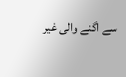سے اگنے والی غیر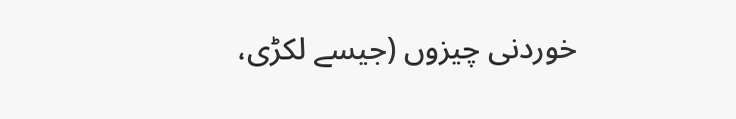خوردنی چیزوں (جیسے لکڑی،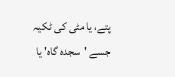پتے، یا مٹی کی ٹکیہ جسے 'سجدہ گاہ' یا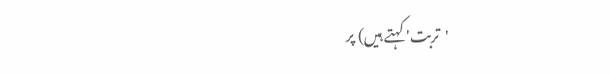'تربت' کہتے ہیں) پر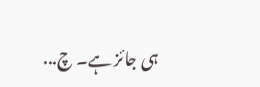ہی جائز ہے۔ چ...